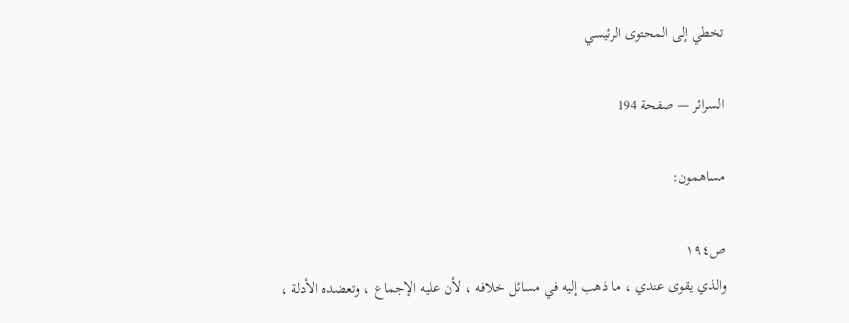تخطي إلى المحتوى الرئيسي

السرائر — صفحة 194

مساهمون:

ص١٩٤
والذي يقوى عندي ، ما ذهب إليه في مسائل خلافه ، لأن عليه الإجماع ، وتعضده الأدلة ،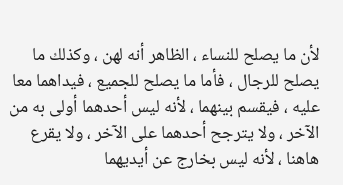لأن ما يصلح للنساء ، الظاهر أنه لهن ، وكذلك ما يصلح للرجال ، فأما ما يصلح للجميع ، فيداهما معا عليه ، فيقسم بينهما ، لأنه ليس أحدهما أولى به من الآخر ، ولا يترجح أحدهما على الآخر ، ولا يقرع هاهنا ، لأنه ليس بخارج عن أيديهما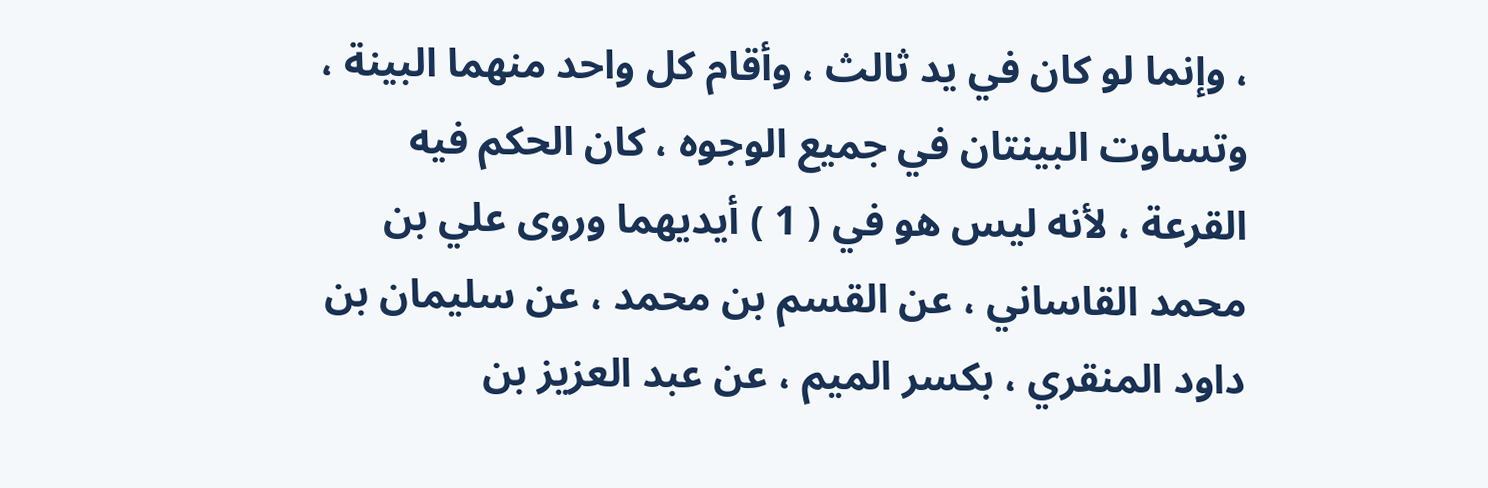، وإنما لو كان في يد ثالث ، وأقام كل واحد منهما البينة ، وتساوت البينتان في جميع الوجوه ، كان الحكم فيه القرعة ، لأنه ليس هو في ( 1 ) أيديهما وروى علي بن محمد القاساني ، عن القسم بن محمد ، عن سليمان بن داود المنقري ، بكسر الميم ، عن عبد العزيز بن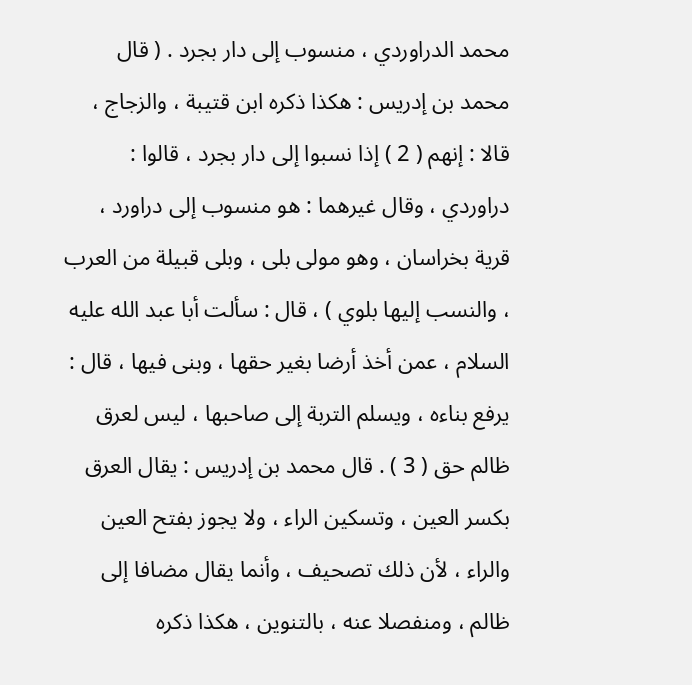محمد الدراوردي ، منسوب إلى دار بجرد . ( قال محمد بن إدريس : هكذا ذكره ابن قتيبة ، والزجاج ، قالا : إنهم ( 2 ) إذا نسبوا إلى دار بجرد ، قالوا : دراوردي ، وقال غيرهما : هو منسوب إلى دراورد ، قرية بخراسان ، وهو مولى بلى ، وبلى قبيلة من العرب ، والنسب إليها بلوي ) ، قال : سألت أبا عبد الله عليه السلام ، عمن أخذ أرضا بغير حقها ، وبنى فيها ، قال : يرفع بناءه ، ويسلم التربة إلى صاحبها ، ليس لعرق ظالم حق ( 3 ) . قال محمد بن إدريس : يقال العرق بكسر العين ، وتسكين الراء ، ولا يجوز بفتح العين والراء ، لأن ذلك تصحيف ، وأنما يقال مضافا إلى ظالم ، ومنفصلا عنه ، بالتنوين ، هكذا ذكره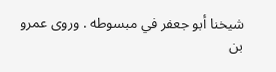شيخنا أبو جعفر في مبسوطه . وروى عمرو بن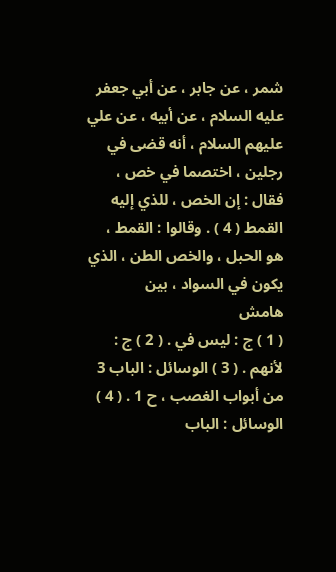شمر ، عن جابر ، عن أبي جعفر عليه السلام ، عن أبيه ، عن علي عليهم السلام ، أنه قضى في رجلين ، اختصما في خص ، فقال : إن الخص ، للذي إليه القمط ( 4 ) . وقالوا : القمط ، هو الحبل ، والخص الطن ، الذي يكون في السواد ، بين
هامش
( 1 ) ج : ليس في . ( 2 ) ج : لأنهم . ( 3 ) الوسائل : الباب 3 من أبواب الغصب ، ح 1 . ( 4 ) الوسائل : الباب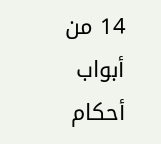14 من أبواب أحكام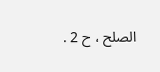الصلح ، ح 2 .